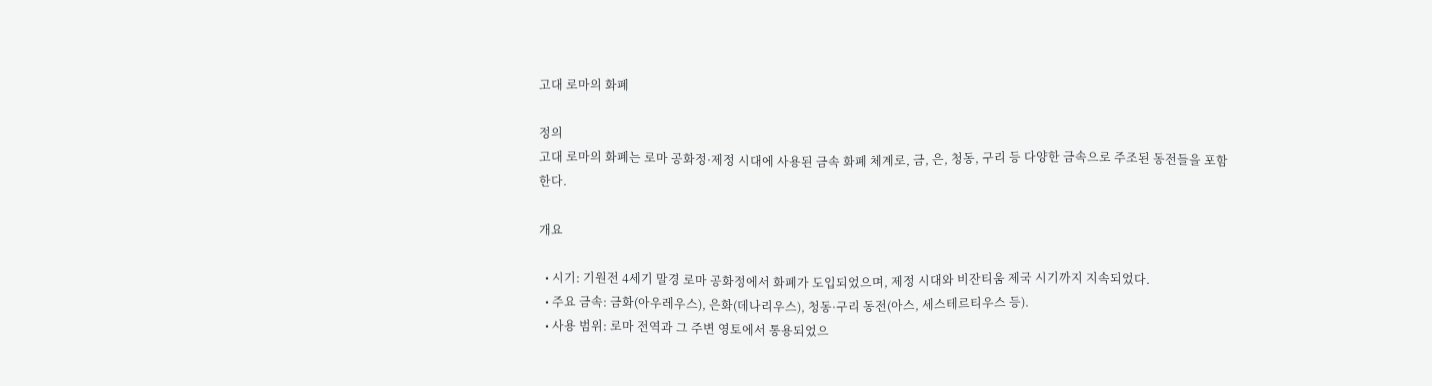고대 로마의 화폐

정의
고대 로마의 화폐는 로마 공화정·제정 시대에 사용된 금속 화폐 체계로, 금, 은, 청동, 구리 등 다양한 금속으로 주조된 동전들을 포함한다.

개요

  • 시기: 기원전 4세기 말경 로마 공화정에서 화폐가 도입되었으며, 제정 시대와 비잔티움 제국 시기까지 지속되었다.
  • 주요 금속: 금화(아우레우스), 은화(데나리우스), 청동·구리 동전(아스, 세스테르티우스 등).
  • 사용 범위: 로마 전역과 그 주변 영토에서 통용되었으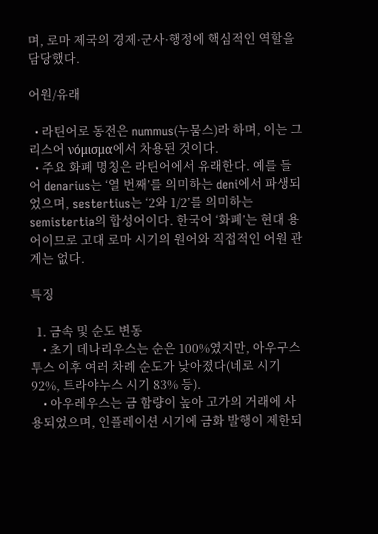며, 로마 제국의 경제·군사·행정에 핵심적인 역할을 담당했다.

어원/유래

  • 라틴어로 동전은 nummus(누뭄스)라 하며, 이는 그리스어 νόμισμα에서 차용된 것이다.
  • 주요 화폐 명칭은 라틴어에서 유래한다. 예를 들어 denarius는 ‘열 번째’를 의미하는 deni에서 파생되었으며, sestertius는 ‘2와 1/2’를 의미하는 semistertia의 합성어이다. 한국어 ‘화폐’는 현대 용어이므로 고대 로마 시기의 원어와 직접적인 어원 관계는 없다.

특징

  1. 금속 및 순도 변동
    • 초기 데나리우스는 순은 100%였지만, 아우구스투스 이후 여러 차례 순도가 낮아졌다(네로 시기 92%, 트라야누스 시기 83% 등).
    • 아우레우스는 금 함량이 높아 고가의 거래에 사용되었으며, 인플레이션 시기에 금화 발행이 제한되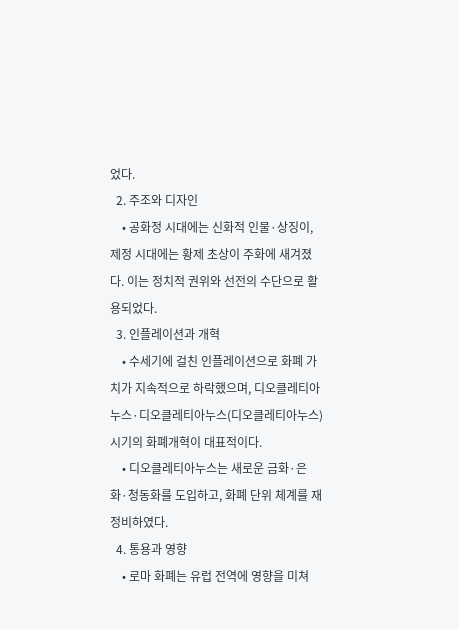었다.
  2. 주조와 디자인
    • 공화정 시대에는 신화적 인물·상징이, 제정 시대에는 황제 초상이 주화에 새겨졌다. 이는 정치적 권위와 선전의 수단으로 활용되었다.
  3. 인플레이션과 개혁
    • 수세기에 걸친 인플레이션으로 화폐 가치가 지속적으로 하락했으며, 디오클레티아누스·디오클레티아누스(디오클레티아누스) 시기의 화폐개혁이 대표적이다.
    • 디오클레티아누스는 새로운 금화·은화·청동화를 도입하고, 화폐 단위 체계를 재정비하였다.
  4. 통용과 영향
    • 로마 화폐는 유럽 전역에 영향을 미쳐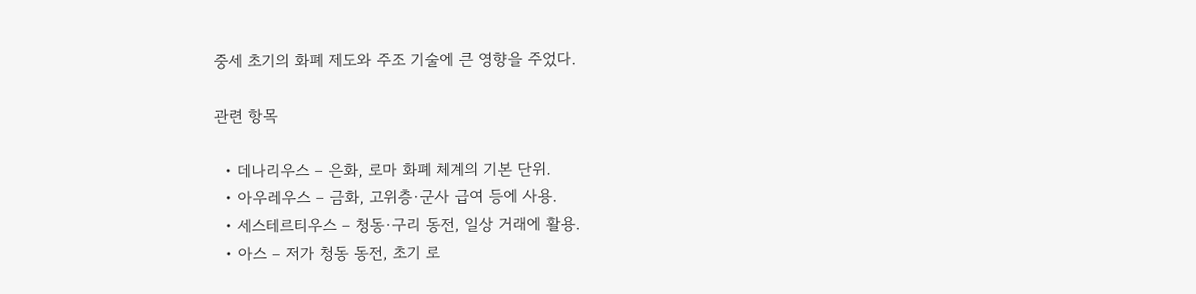중세 초기의 화폐 제도와 주조 기술에 큰 영향을 주었다.

관련 항목

  • 데나리우스 – 은화, 로마 화폐 체계의 기본 단위.
  • 아우레우스 – 금화, 고위층·군사 급여 등에 사용.
  • 세스테르티우스 – 청동·구리 동전, 일상 거래에 활용.
  • 아스 – 저가 청동 동전, 초기 로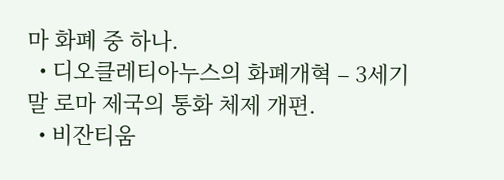마 화폐 중 하나.
  • 디오클레티아누스의 화폐개혁 – 3세기 말 로마 제국의 통화 체제 개편.
  • 비잔티움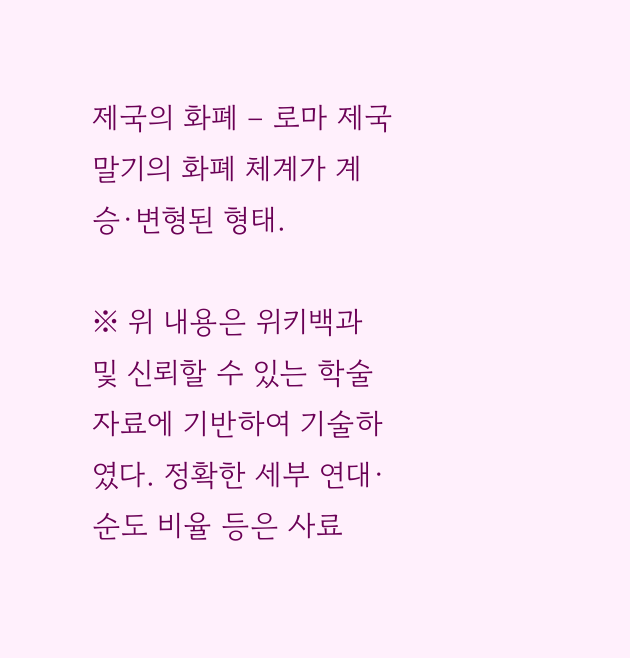제국의 화폐 – 로마 제국 말기의 화폐 체계가 계승·변형된 형태.

※ 위 내용은 위키백과 및 신뢰할 수 있는 학술 자료에 기반하여 기술하였다. 정확한 세부 연대·순도 비율 등은 사료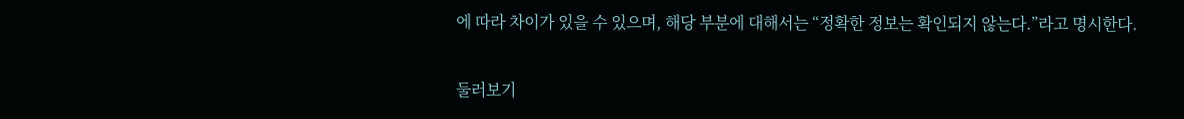에 따라 차이가 있을 수 있으며, 해당 부분에 대해서는 “정확한 정보는 확인되지 않는다.”라고 명시한다.

둘러보기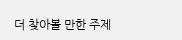더 찾아볼 만한 주제